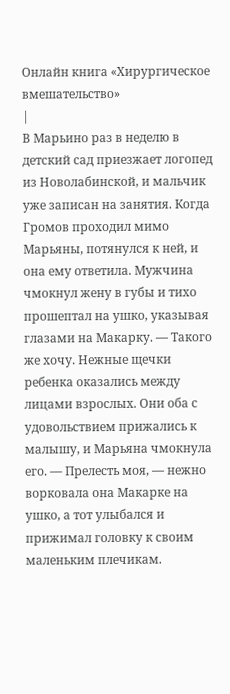Онлайн книга «Хирургическое вмешательство»
|
В Марьино раз в неделю в детский сад приезжает логопед из Новолабинской, и мальчик уже записан на занятия. Когда Громов проходил мимо Марьяны, потянулся к ней, и она ему ответила. Мужчина чмокнул жену в губы и тихо прошептал на ушко, указывая глазами на Макарку. — Такого же хочу. Нежные щечки ребенка оказались между лицами взрослых. Они оба с удовольствием прижались к малышу, и Марьяна чмокнула его. — Прелесть моя, — нежно ворковала она Макарке на ушко, а тот улыбался и прижимал головку к своим маленьким плечикам.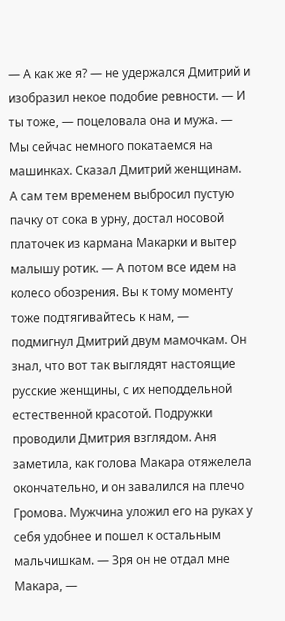— А как же я? — не удержался Дмитрий и изобразил некое подобие ревности. — И ты тоже, — поцеловала она и мужа. — Мы сейчас немного покатаемся на машинках. Сказал Дмитрий женщинам. А сам тем временем выбросил пустую пачку от сока в урну, достал носовой платочек из кармана Макарки и вытер малышу ротик. — А потом все идем на колесо обозрения. Вы к тому моменту тоже подтягивайтесь к нам, — подмигнул Дмитрий двум мамочкам. Он знал, что вот так выглядят настоящие русские женщины, с их неподдельной естественной красотой. Подружки проводили Дмитрия взглядом. Аня заметила, как голова Макара отяжелела окончательно, и он завалился на плечо Громова. Мужчина уложил его на руках у себя удобнее и пошел к остальным мальчишкам. — Зря он не отдал мне Макара, —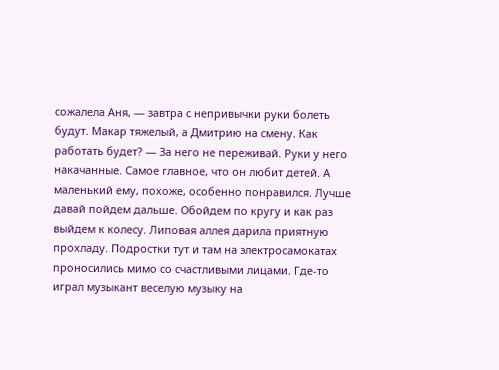сожалела Аня, — завтра с непривычки руки болеть будут. Макар тяжелый, а Дмитрию на смену. Как работать будет? — За него не переживай. Руки у него накачанные. Самое главное, что он любит детей. А маленький ему, похоже, особенно понравился. Лучше давай пойдем дальше. Обойдем по кругу и как раз выйдем к колесу. Липовая аллея дарила приятную прохладу. Подростки тут и там на электросамокатах проносились мимо со счастливыми лицами. Где-то играл музыкант веселую музыку на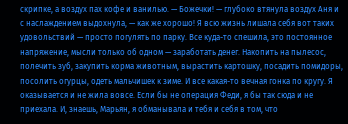скрипке, а воздух пах кофе и ванилью. — Божечки! — глубоко втянула воздух Аня и с наслаждением выдохнула, — как же хорошо! Я всю жизнь лишала себя вот таких удовольствий — просто погулять по парку. Все куда-то спешила, это постоянное напряжение, мысли только об одном — заработать денег. Накопить на пылесос, полечить зуб, закупить корма животным, вырастить картошку, посадить помидоры, посолить огурцы, одеть мальчишек к зиме. И все какая-то вечная гонка по кругу. Я оказывается и не жила вовсе. Если бы не операция Феди, я бы так сюда и не приехала. И, знаешь, Марьян, я обманывала и тебя и себя в том, что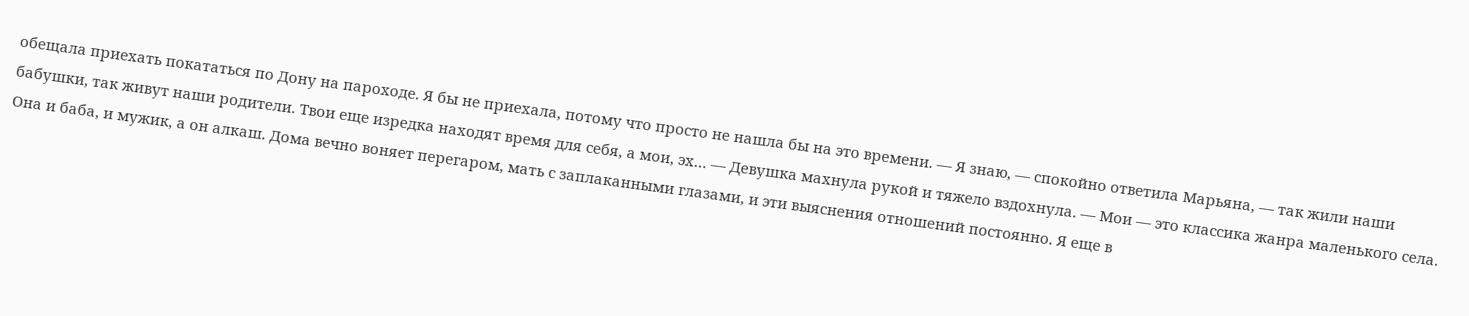обещала приехать покататься по Дону на пароходе. Я бы не приехала, потому что просто не нашла бы на это времени. — Я знаю, — спокойно ответила Марьяна, — так жили наши бабушки, так живут наши родители. Твои еще изредка находят время для себя, а мои, эх… — Девушка махнула рукой и тяжело вздохнула. — Мои — это классика жанра маленького села. Она и баба, и мужик, а он алкаш. Дома вечно воняет перегаром, мать с заплаканными глазами, и эти выяснения отношений постоянно. Я еще в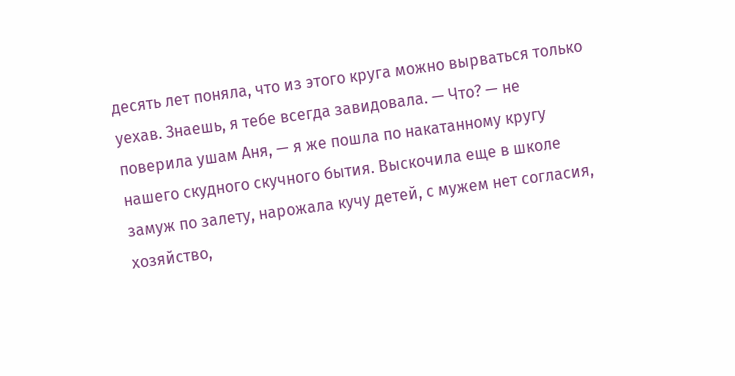десять лет поняла, что из этого круга можно вырваться только уехав. Знаешь, я тебе всегда завидовала. — Что? — не поверила ушам Аня, — я же пошла по накатанному кругу нашего скудного скучного бытия. Выскочила еще в школе замуж по залету, нарожала кучу детей, с мужем нет согласия, хозяйство,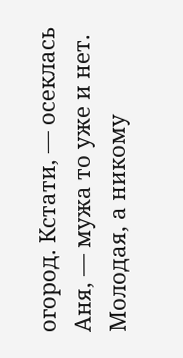огород. Кстати, — осеклась Аня, — мужа то уже и нет. Молодая, а никому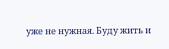уже не нужная. Буду жить и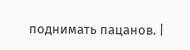поднимать пацанов. |